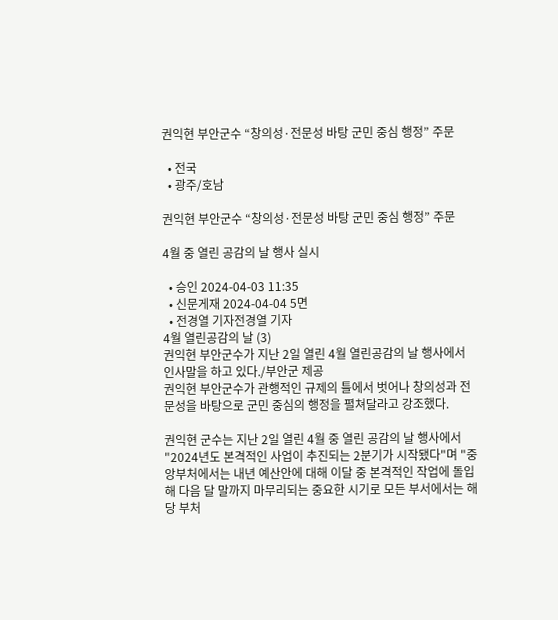권익현 부안군수 “창의성·전문성 바탕 군민 중심 행정” 주문

  • 전국
  • 광주/호남

권익현 부안군수 “창의성·전문성 바탕 군민 중심 행정” 주문

4월 중 열린 공감의 날 행사 실시

  • 승인 2024-04-03 11:35
  • 신문게재 2024-04-04 5면
  • 전경열 기자전경열 기자
4월 열린공감의 날 (3)
권익현 부안군수가 지난 2일 열린 4월 열린공감의 날 행사에서 인사말을 하고 있다./부안군 제공
권익현 부안군수가 관행적인 규제의 틀에서 벗어나 창의성과 전문성을 바탕으로 군민 중심의 행정을 펼쳐달라고 강조했다.

권익현 군수는 지난 2일 열린 4월 중 열린 공감의 날 행사에서 "2024년도 본격적인 사업이 추진되는 2분기가 시작됐다"며 "중앙부처에서는 내년 예산안에 대해 이달 중 본격적인 작업에 돌입해 다음 달 말까지 마무리되는 중요한 시기로 모든 부서에서는 해당 부처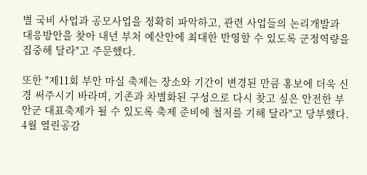별 국비 사업과 공모사업을 정확히 파악하고, 관련 사업들의 논리개발과 대응방안을 찾아 내년 부처 예산안에 최대한 반영할 수 있도록 군정역량을 집중해 달라"고 주문했다.

또한 "제11회 부안 마실 축제는 장소와 기간이 변경된 만큼 홍보에 더욱 신경 써주시기 바라며, 기존과 차별화된 구성으로 다시 찾고 싶은 안전한 부안군 대표축제가 될 수 있도록 축제 준비에 철저를 기해 달라"고 당부했다.
4월 열린공감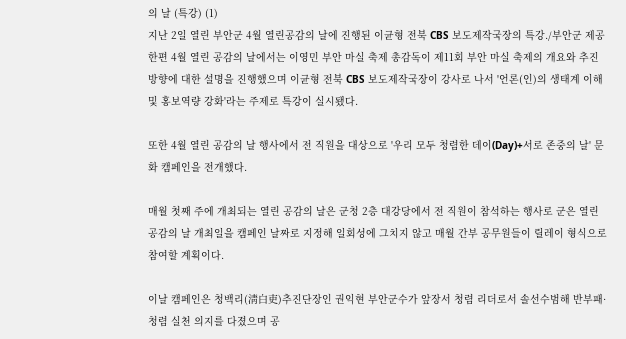의 날 (특강) (1)
지난 2일 열린 부안군 4월 열린공감의 날에 진행된 이균형 전북 CBS 보도제작국장의 특강./부안군 제공
한편 4월 열린 공감의 날에서는 이영민 부안 마실 축제 총감독이 제11회 부안 마실 축제의 개요와 추진 방향에 대한 설명을 진행했으며 이균형 전북 CBS 보도제작국장이 강사로 나서 '언론(인)의 생태계 이해 및 홍보역량 강화'라는 주제로 특강이 실시됐다.

또한 4월 열린 공감의 날 행사에서 전 직원을 대상으로 '우리 모두 청렴한 데이(Day)+서로 존중의 날' 문화 캠페인을 전개했다.

매월 첫째 주에 개최되는 열린 공감의 날은 군청 2층 대강당에서 전 직원이 참석하는 행사로 군은 열린 공감의 날 개최일을 캠페인 날짜로 지정해 일회성에 그치지 않고 매월 간부 공무원들이 릴레이 형식으로 참여할 계획이다.

이날 캠페인은 청백리(淸白吏)추진단장인 권익현 부안군수가 앞장서 청렴 리더로서 솔선수범해 반부패·청렴 실천 의지를 다졌으며 공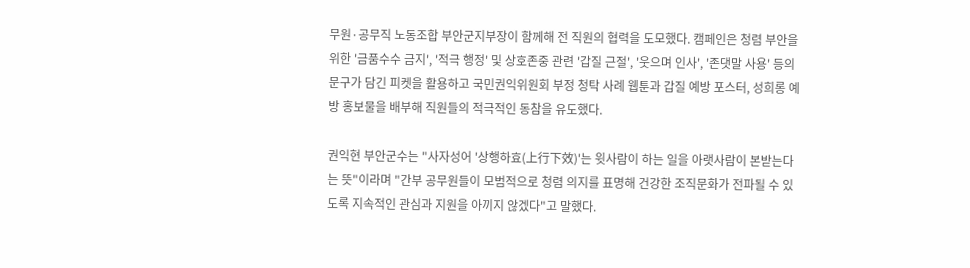무원·공무직 노동조합 부안군지부장이 함께해 전 직원의 협력을 도모했다. 캠페인은 청렴 부안을 위한 '금품수수 금지', '적극 행정' 및 상호존중 관련 '갑질 근절', '웃으며 인사', '존댓말 사용' 등의 문구가 담긴 피켓을 활용하고 국민권익위원회 부정 청탁 사례 웹툰과 갑질 예방 포스터, 성희롱 예방 홍보물을 배부해 직원들의 적극적인 동참을 유도했다.

권익현 부안군수는 "사자성어 '상행하효(上行下效)'는 윗사람이 하는 일을 아랫사람이 본받는다는 뜻"이라며 "간부 공무원들이 모범적으로 청렴 의지를 표명해 건강한 조직문화가 전파될 수 있도록 지속적인 관심과 지원을 아끼지 않겠다"고 말했다.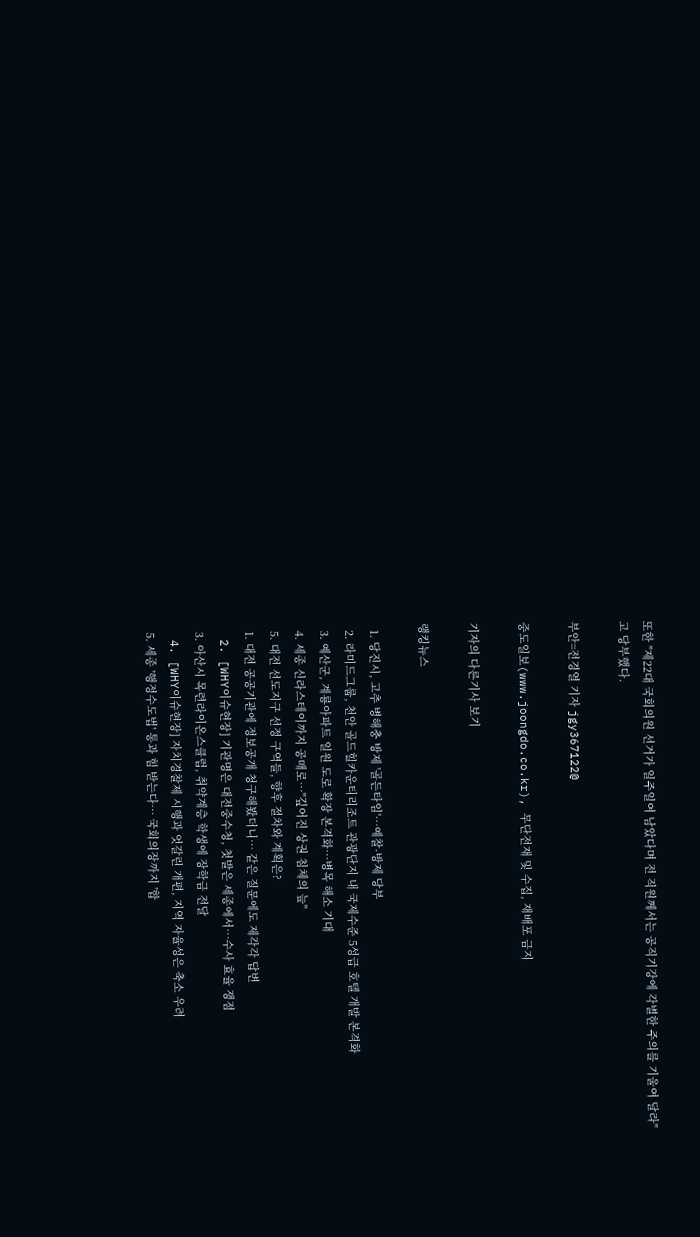또한 "제22대 국회의원 선거가 일주일여 남았다며 전 직원께서는 공직기강에 각별한 주의를 기울여 달라"고 당부했다.

부안=전경열 기자 jgy367122@

중도일보(www.joongdo.co.kr), 무단전재 및 수집, 재배포 금지

기자의 다른기사 보기

랭킹뉴스

  1. 당진시, 고추 병해충 방제 '골든타임'…예찰·방제 당부
  2. 라미드그룹, 천안 골드힐카운티리조트 관광단지 내 국제수준 5성급 호텔 개발 본격화
  3. 예산군, 계룡아파트 일원 도로 확장 본격화…병목 해소 기대
  4. 세종 신라스테이까지 공매로…"깊어진 상권 침체의 늪"
  5. 대전 선도지구 선정 구역들, 향후 절차와 계획은?
  1. 대전 공공기관에 정보공개 청구해봤더니… 같은 질문에도 제각각 답변
  2. [WHY이슈현장] 기관명은 대전중수청, 첫발은 세종에서…수사 효율 쟁점
  3. 아산시 목련라이온스클럽, 취약계층 학생에 장학금 전달
  4. [WHY이슈현장] 자치경찰제 시행과 엇갈린 개편, 지역 자율성은 축소 우려
  5. 세종 '행정수도법' 통과 힘 받는다… 국회의장까지 '합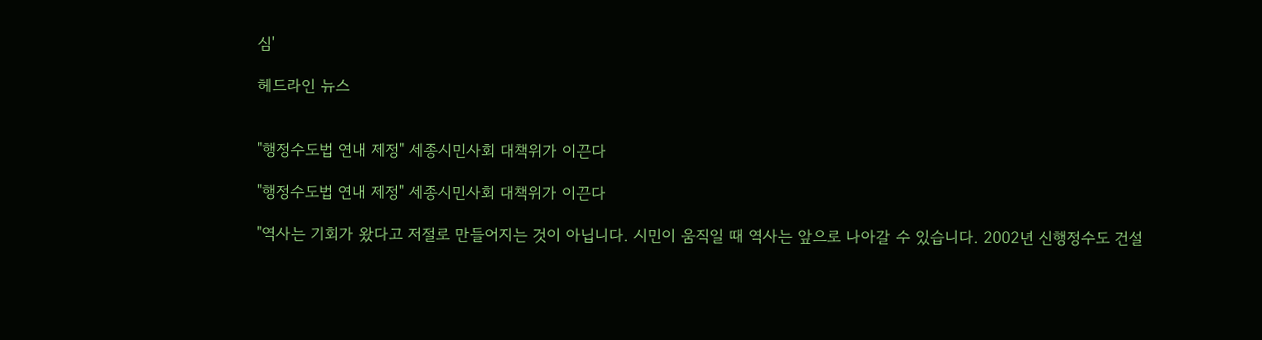심'

헤드라인 뉴스


"행정수도법 연내 제정" 세종시민사회 대책위가 이끈다

"행정수도법 연내 제정" 세종시민사회 대책위가 이끈다

"역사는 기회가 왔다고 저절로 만들어지는 것이 아닙니다. 시민이 움직일 때 역사는 앞으로 나아갈 수 있습니다. 2002년 신행정수도 건설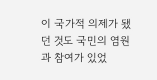이 국가적 의제가 됐던 것도 국민의 염원과 참여가 있었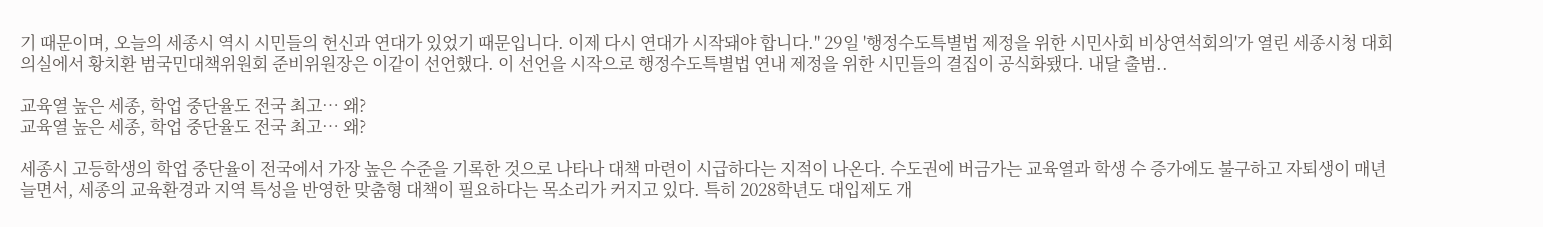기 때문이며, 오늘의 세종시 역시 시민들의 헌신과 연대가 있었기 때문입니다. 이제 다시 연대가 시작돼야 합니다." 29일 '행정수도특별법 제정을 위한 시민사회 비상연석회의'가 열린 세종시청 대회의실에서 황치환 범국민대책위원회 준비위원장은 이같이 선언했다. 이 선언을 시작으로 행정수도특별법 연내 제정을 위한 시민들의 결집이 공식화됐다. 내달 출범..

교육열 높은 세종, 학업 중단율도 전국 최고… 왜?
교육열 높은 세종, 학업 중단율도 전국 최고… 왜?

세종시 고등학생의 학업 중단율이 전국에서 가장 높은 수준을 기록한 것으로 나타나 대책 마련이 시급하다는 지적이 나온다. 수도권에 버금가는 교육열과 학생 수 증가에도 불구하고 자퇴생이 매년 늘면서, 세종의 교육환경과 지역 특성을 반영한 맞춤형 대책이 필요하다는 목소리가 커지고 있다. 특히 2028학년도 대입제도 개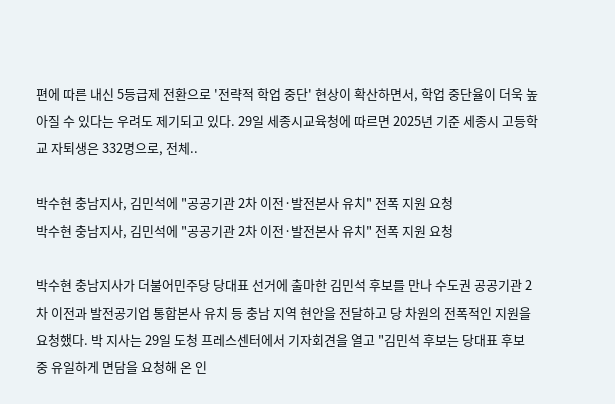편에 따른 내신 5등급제 전환으로 '전략적 학업 중단' 현상이 확산하면서, 학업 중단율이 더욱 높아질 수 있다는 우려도 제기되고 있다. 29일 세종시교육청에 따르면 2025년 기준 세종시 고등학교 자퇴생은 332명으로, 전체..

박수현 충남지사, 김민석에 "공공기관 2차 이전·발전본사 유치" 전폭 지원 요청
박수현 충남지사, 김민석에 "공공기관 2차 이전·발전본사 유치" 전폭 지원 요청

박수현 충남지사가 더불어민주당 당대표 선거에 출마한 김민석 후보를 만나 수도권 공공기관 2차 이전과 발전공기업 통합본사 유치 등 충남 지역 현안을 전달하고 당 차원의 전폭적인 지원을 요청했다. 박 지사는 29일 도청 프레스센터에서 기자회견을 열고 "김민석 후보는 당대표 후보 중 유일하게 면담을 요청해 온 인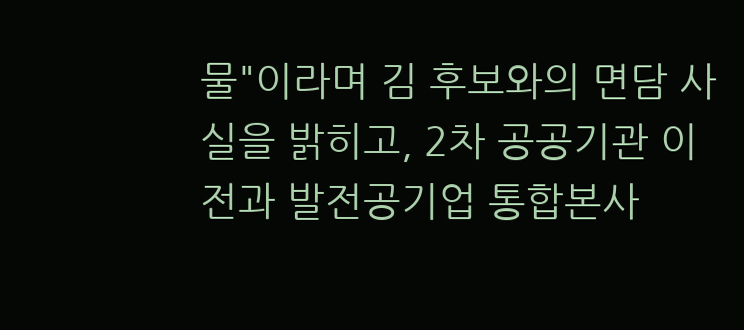물"이라며 김 후보와의 면담 사실을 밝히고, 2차 공공기관 이전과 발전공기업 통합본사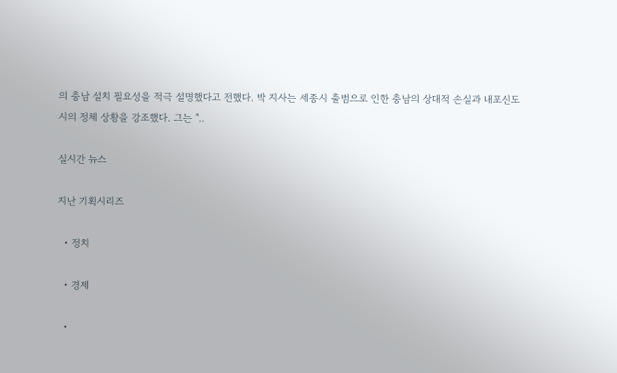의 충남 설치 필요성을 적극 설명했다고 전했다. 박 지사는 세종시 출범으로 인한 충남의 상대적 손실과 내포신도시의 정체 상황을 강조했다. 그는 "..

실시간 뉴스

지난 기획시리즈

  • 정치

  • 경제

  •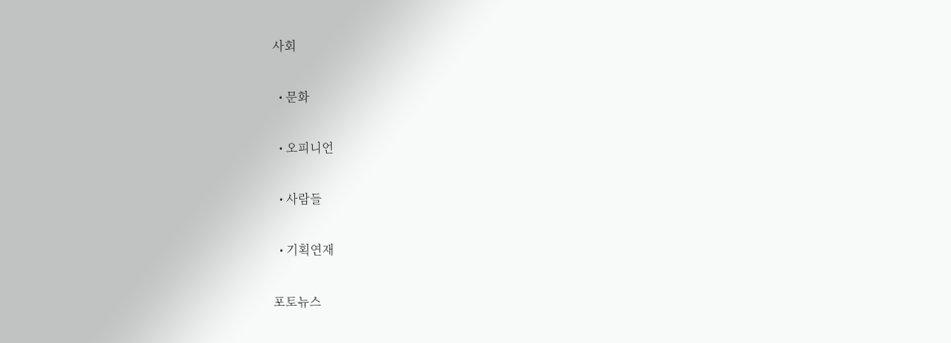사회

  • 문화

  • 오피니언

  • 사람들

  • 기획연재

포토뉴스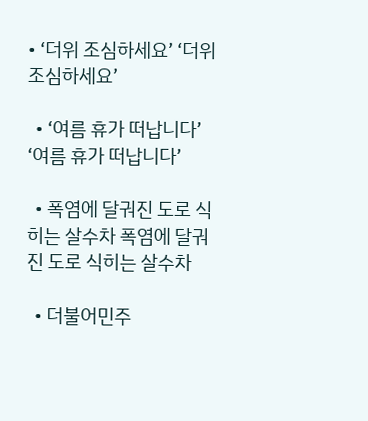• ‘더위 조심하세요’ ‘더위 조심하세요’

  • ‘여름 휴가 떠납니다’ ‘여름 휴가 떠납니다’

  • 폭염에 달궈진 도로 식히는 살수차 폭염에 달궈진 도로 식히는 살수차

  • 더불어민주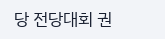당 전당대회 권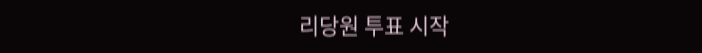리당원 투표 시작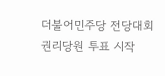더불어민주당 전당대회 권리당원 투표 시작